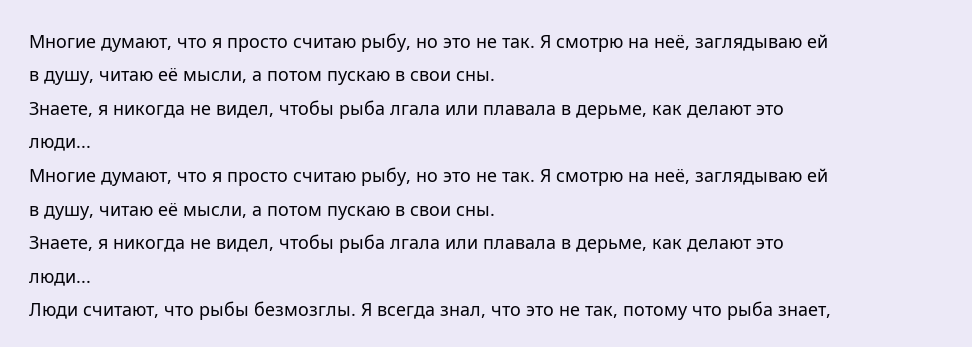Многие думают, что я просто считаю рыбу, но это не так. Я смотрю на неё, заглядываю ей в душу, читаю её мысли, а потом пускаю в свои сны.
Знаете, я никогда не видел, чтобы рыба лгала или плавала в дерьме, как делают это люди...
Многие думают, что я просто считаю рыбу, но это не так. Я смотрю на неё, заглядываю ей в душу, читаю её мысли, а потом пускаю в свои сны.
Знаете, я никогда не видел, чтобы рыба лгала или плавала в дерьме, как делают это люди...
Люди считают, что рыбы безмозглы. Я всегда знал, что это не так, потому что рыба знает,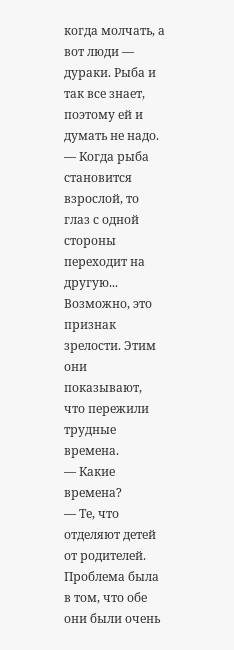когда молчать, а вот люди — дураки. Рыба и так все знает, поэтому ей и думать не надо.
— Когда рыба становится взрослой, то глаз с одной стороны переходит на другую... Возможно, это признак зрелости. Этим они показывают, что пережили трудные времена.
— Какие времена?
— Те, что отделяют детей от родителей.
Проблема была в том, что обе они были очень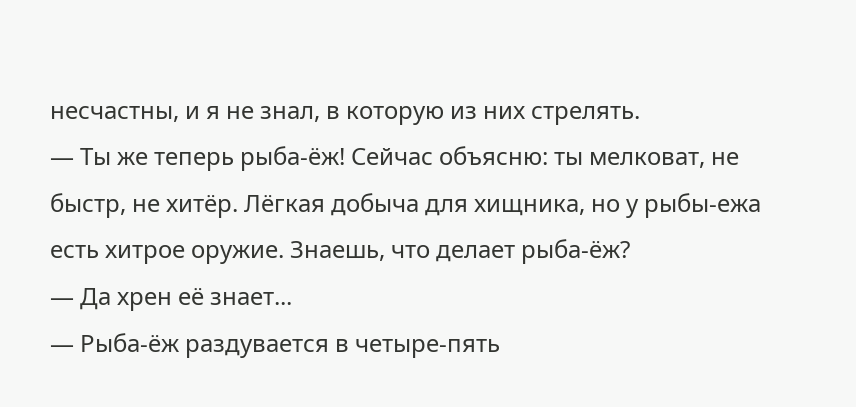несчастны, и я не знал, в которую из них стрелять.
— Ты же теперь рыба-ёж! Сейчас объясню: ты мелковат, не быстр, не хитёр. Лёгкая добыча для хищника, но у рыбы-ежа есть хитрое оружие. Знаешь, что делает рыба-ёж?
— Да хрен её знает...
— Рыба-ёж раздувается в четыре-пять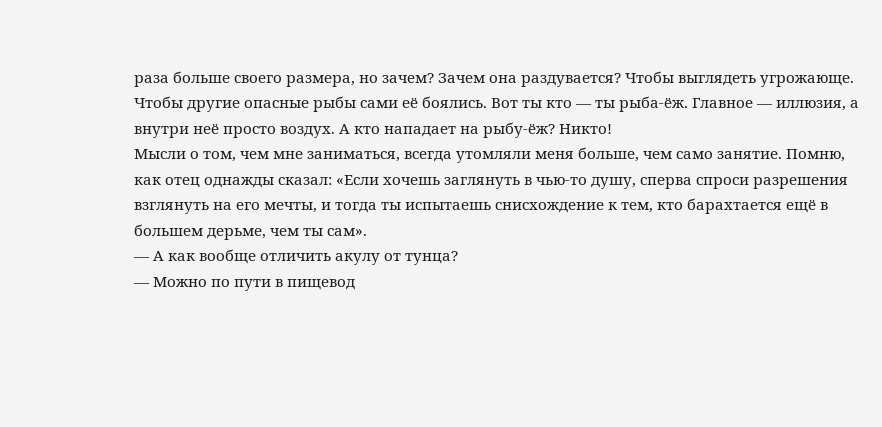раза больше своего размера, но зачем? Зачем она раздувается? Чтобы выглядеть угрожающе. Чтобы другие опасные рыбы сами её боялись. Вот ты кто — ты рыба-ёж. Главное — иллюзия, а внутри неё просто воздух. А кто нападает на рыбу-ёж? Никто!
Мысли о том, чем мне заниматься, всегда утомляли меня больше, чем само занятие. Помню, как отец однажды сказал: «Если хочешь заглянуть в чью-то душу, сперва спроси разрешения взглянуть на его мечты, и тогда ты испытаешь снисхождение к тем, кто барахтается ещё в большем дерьме, чем ты сам».
— А как вообще отличить акулу от тунца?
— Можно по пути в пищевод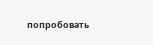попробовать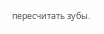пересчитать зубы.